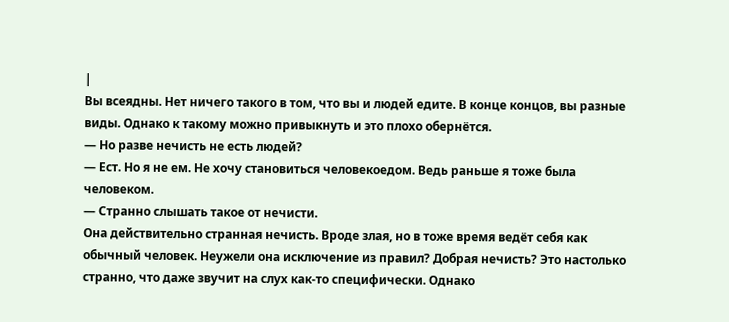|
Вы всеядны. Нет ничего такого в том, что вы и людей едите. В конце концов, вы разные виды. Однако к такому можно привыкнуть и это плохо обернётся.
— Но разве нечисть не есть людей?
— Ест. Но я не ем. Не хочу становиться человекоедом. Ведь раньше я тоже была человеком.
— Странно слышать такое от нечисти.
Она действительно странная нечисть. Вроде злая, но в тоже время ведёт себя как обычный человек. Неужели она исключение из правил? Добрая нечисть? Это настолько странно, что даже звучит на слух как-то специфически. Однако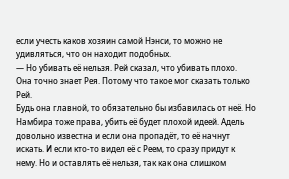если учесть каков хозяин самой Нэнси, то можно не удивляться, что он находит подобных.
— Но убивать её нельзя. Рей сказал, что убивать плохо.
Она точно знает Рея. Потому что такое мог сказать только Рей.
Будь она главной, то обязательно бы избавилась от неё. Но Намбира тоже права, убить её будет плохой идеей. Адель довольно известна и если она пропадёт, то её начнут искать. И если кто-то видел её с Реем, то сразу придут к нему. Но и оставлять её нельзя, так как она слишком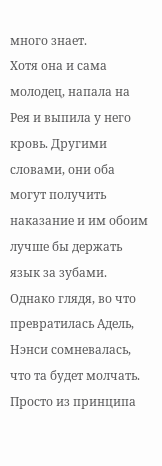много знает.
Хотя она и сама молодец, напала на Рея и выпила у него кровь. Другими словами, они оба могут получить наказание и им обоим лучше бы держать язык за зубами. Однако глядя, во что превратилась Адель, Нэнси сомневалась, что та будет молчать. Просто из принципа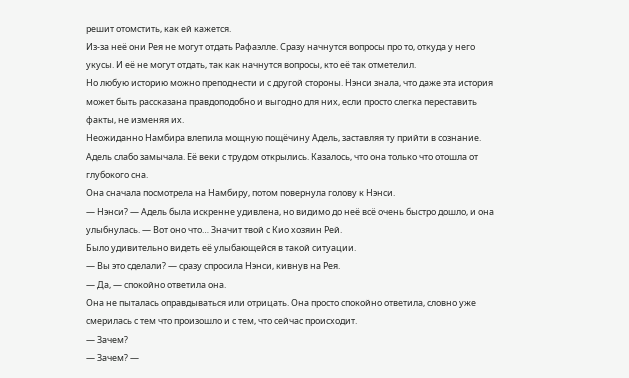решит отомстить, как ей кажется.
Из-за неё они Рея не могут отдать Рафаэлле. Сразу начнутся вопросы про то, откуда у него укусы. И её не могут отдать, так как начнутся вопросы, кто её так отметелил.
Но любую историю можно преподнести и с другой стороны. Нэнси знала, что даже эта история может быть рассказана правдоподобно и выгодно для них, если просто слегка переставить факты, не изменяя их.
Неожиданно Намбира влепила мощную пощёчину Адель, заставляя ту прийти в сознание. Адель слабо замычала. Её веки с трудом открылись. Казалось, что она только что отошла от глубокого сна.
Она сначала посмотрела на Намбиру, потом повернула голову к Нэнси.
— Нэнси? — Адель была искренне удивлена, но видимо до неё всё очень быстро дошло, и она улыбнулась. — Вот оно что… Значит твой с Кио хозяин Рей.
Было удивительно видеть её улыбающейся в такой ситуации.
— Вы это сделали? — сразу спросила Нэнси, кивнув на Рея.
— Да, — спокойно ответила она.
Она не пыталась оправдываться или отрицать. Она просто спокойно ответила, словно уже смерилась с тем что произошло и с тем, что сейчас происходит.
— Зачем?
— Зачем? —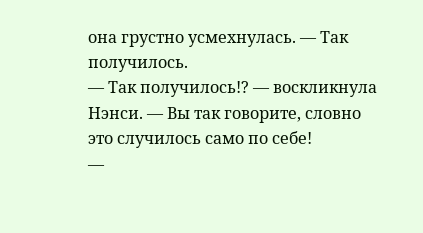она грустно усмехнулась. — Так получилось.
— Так получилось!? — воскликнула Нэнси. — Вы так говорите, словно это случилось само по себе!
—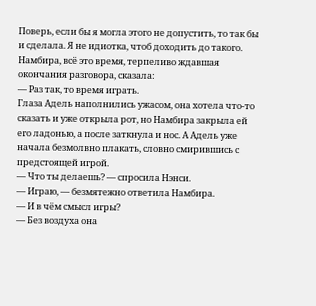Поверь, если бы я могла этого не допустить, то так бы и сделала. Я не идиотка, чтоб доходить до такого.
Намбира, всё это время, терпеливо ждавшая окончания разговора, сказала:
— Раз так, то время играть.
Глаза Адель наполнились ужасом, она хотела что-то сказать и уже открыла рот, но Намбира закрыла ей его ладонью, а после заткнула и нос. А Адель уже начала безмолвно плакать, словно смирившись с предстоящей игрой.
— Что ты делаешь? — спросила Нэнси.
— Играю, — безмятежно ответила Намбира.
— И в чём смысл игры?
— Без воздуха она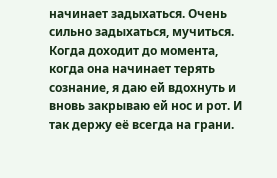начинает задыхаться. Очень сильно задыхаться, мучиться. Когда доходит до момента, когда она начинает терять сознание, я даю ей вдохнуть и вновь закрываю ей нос и рот. И так держу её всегда на грани.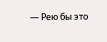— Рею бы это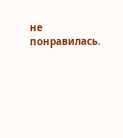не понравилась.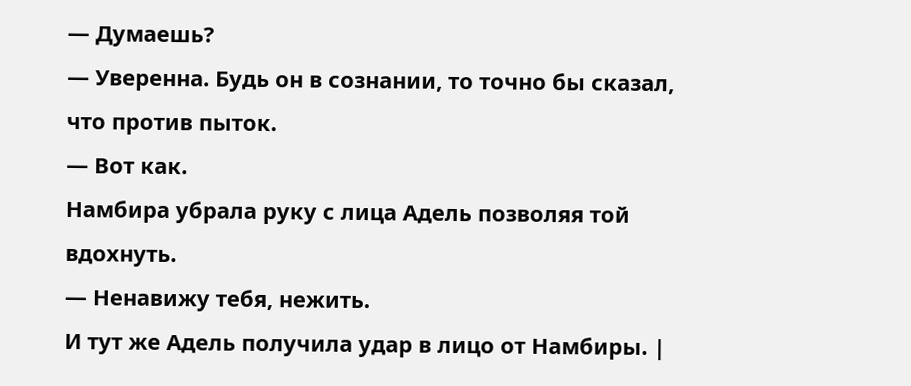— Думаешь?
— Уверенна. Будь он в сознании, то точно бы сказал, что против пыток.
— Вот как.
Намбира убрала руку с лица Адель позволяя той вдохнуть.
— Ненавижу тебя, нежить.
И тут же Адель получила удар в лицо от Намбиры. |